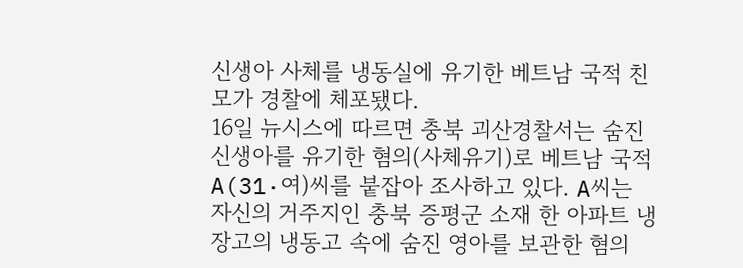신생아 사체를 냉동실에 유기한 베트남 국적 친모가 경찰에 체포됐다.
16일 뉴시스에 따르면 충북 괴산경찰서는 숨진 신생아를 유기한 혐의(사체유기)로 베트남 국적 A(31·여)씨를 붙잡아 조사하고 있다. A씨는 자신의 거주지인 충북 증평군 소재 한 아파트 냉장고의 냉동고 속에 숨진 영아를 보관한 혐의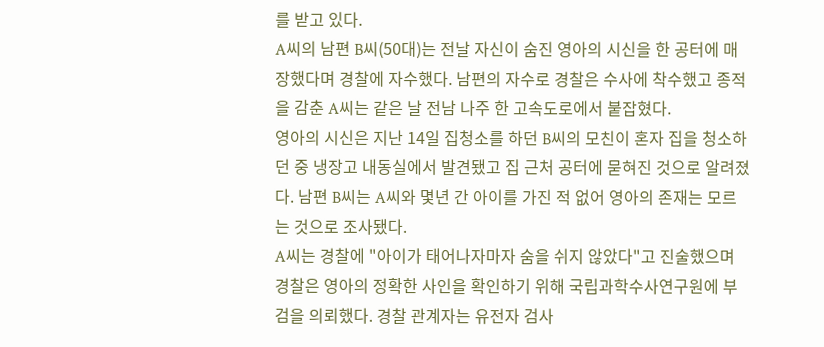를 받고 있다.
A씨의 남편 B씨(50대)는 전날 자신이 숨진 영아의 시신을 한 공터에 매장했다며 경찰에 자수했다. 남편의 자수로 경찰은 수사에 착수했고 종적을 감춘 A씨는 같은 날 전남 나주 한 고속도로에서 붙잡혔다.
영아의 시신은 지난 14일 집청소를 하던 B씨의 모친이 혼자 집을 청소하던 중 냉장고 내동실에서 발견됐고 집 근처 공터에 묻혀진 것으로 알려졌다. 남편 B씨는 A씨와 몇년 간 아이를 가진 적 없어 영아의 존재는 모르는 것으로 조사됐다.
A씨는 경찰에 "아이가 태어나자마자 숨을 쉬지 않았다"고 진술했으며 경찰은 영아의 정확한 사인을 확인하기 위해 국립과학수사연구원에 부검을 의뢰했다. 경찰 관계자는 유전자 검사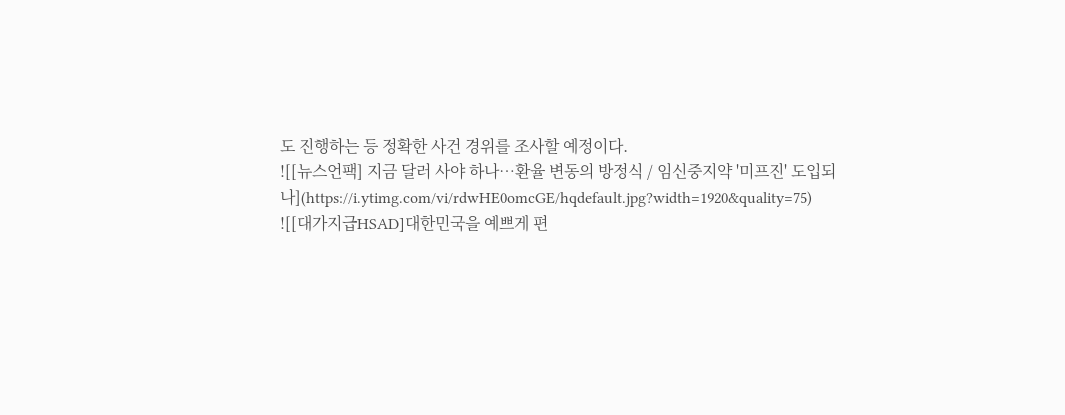도 진행하는 등 정확한 사건 경위를 조사할 예정이다.
![[뉴스언팩] 지금 달러 사야 하나…환율 변동의 방정식 / 임신중지약 '미프진' 도입되나](https://i.ytimg.com/vi/rdwHE0omcGE/hqdefault.jpg?width=1920&quality=75)
![[대가지급HSAD]대한민국을 예쁘게 편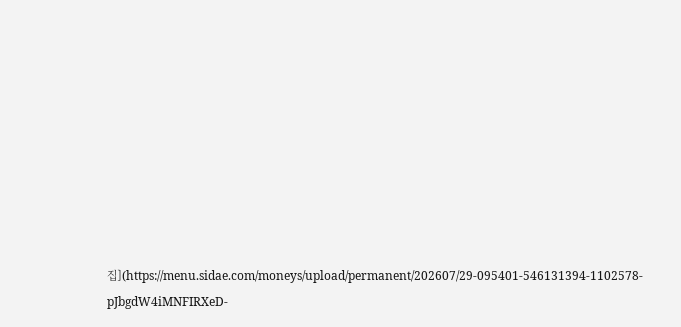집](https://menu.sidae.com/moneys/upload/permanent/202607/29-095401-546131394-1102578-pJbgdW4iMNFIRXeD-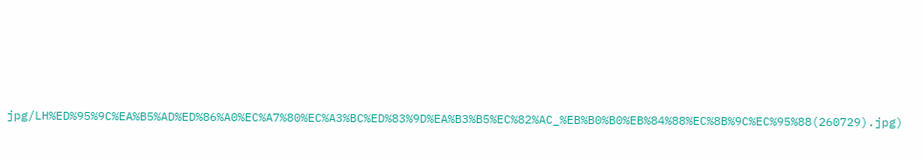jpg/LH%ED%95%9C%EA%B5%AD%ED%86%A0%EC%A7%80%EC%A3%BC%ED%83%9D%EA%B3%B5%EC%82%AC_%EB%B0%B0%EB%84%88%EC%8B%9C%EC%95%88(260729).jpg)